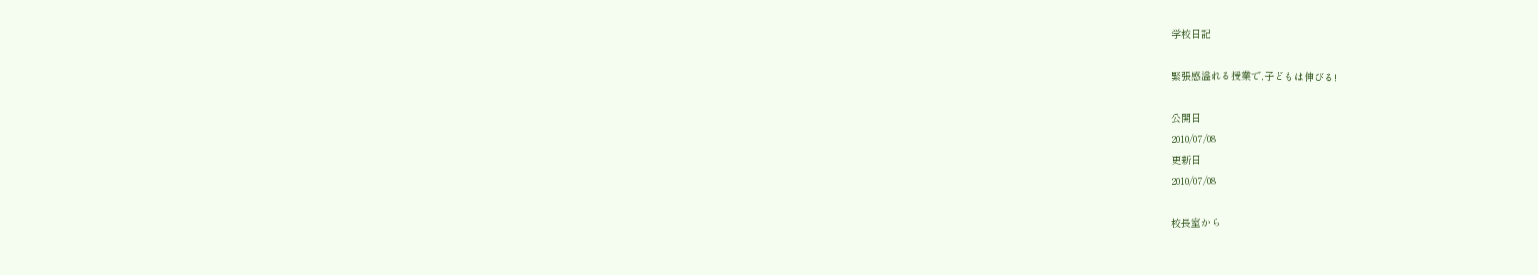学校日記

緊張感溢れる授業で,子どもは伸びる!

公開日
2010/07/08
更新日
2010/07/08

校長室から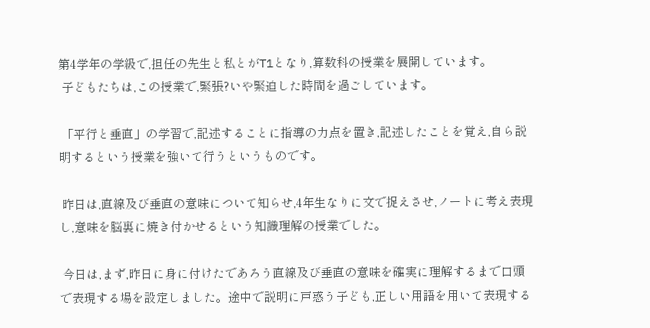第4学年の学級で,担任の先生と私とがT1となり,算数科の授業を展開しています。
 子どもたちは,この授業で,緊張?いや緊迫した時間を過ごしています。

 「平行と垂直」の学習で,記述することに指導の力点を置き,記述したことを覚え,自ら説明するという授業を強いて行うというものです。

 昨日は,直線及び垂直の意味について知らせ,4年生なりに文で捉えさせ,ノートに考え表現し,意味を脳裏に焼き付かせるという知識理解の授業でした。

 今日は,まず,昨日に身に付けたであろう直線及び垂直の意味を確実に理解するまで口頭で表現する場を設定しました。途中で説明に戸惑う子ども,正しい用語を用いて表現する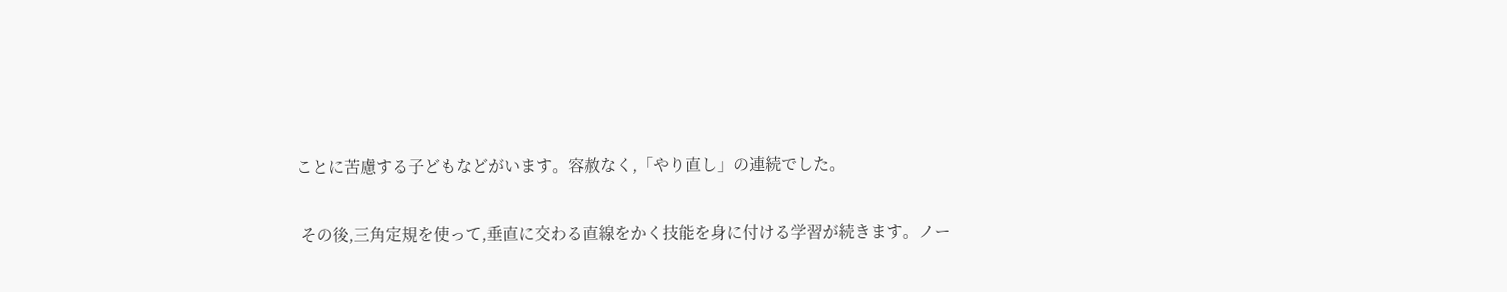ことに苦慮する子どもなどがいます。容赦なく,「やり直し」の連続でした。

 その後,三角定規を使って,垂直に交わる直線をかく技能を身に付ける学習が続きます。ノー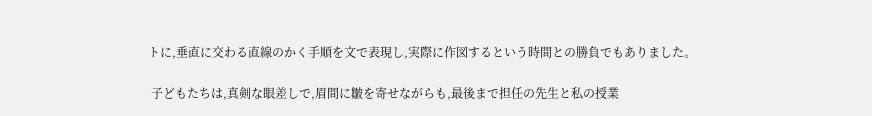トに,垂直に交わる直線のかく手順を文で表現し,実際に作図するという時間との勝負でもありました。

 子どもたちは,真剣な眼差しで,眉間に皺を寄せながらも,最後まで担任の先生と私の授業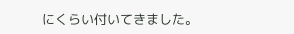にくらい付いてきました。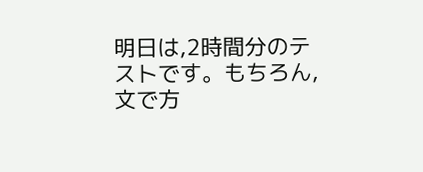明日は,2時間分のテストです。もちろん,文で方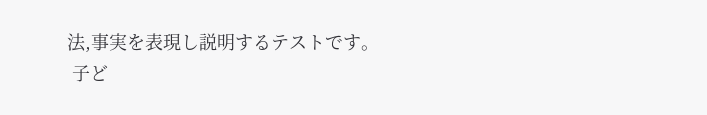法,事実を表現し説明するテストです。
 子ど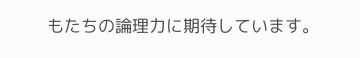もたちの論理力に期待しています。